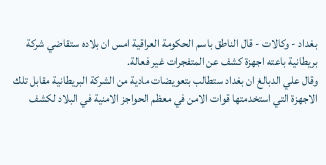بغداد - وكالات - قال الناطق باسم الحكومة العراقية امس ان بلاده ستقاضي شركة بريطانية باعته اجهزة كشف عن المتفجرات غير فعالة.
وقال علي الدبالغ ان بغداد ستطالب بتعويضات مادية من الشركة البريطانية مقابل تلك الاجهزة التي استخدمتها قوات الامن في معظم الحواجز الامنية في البلاد لكشف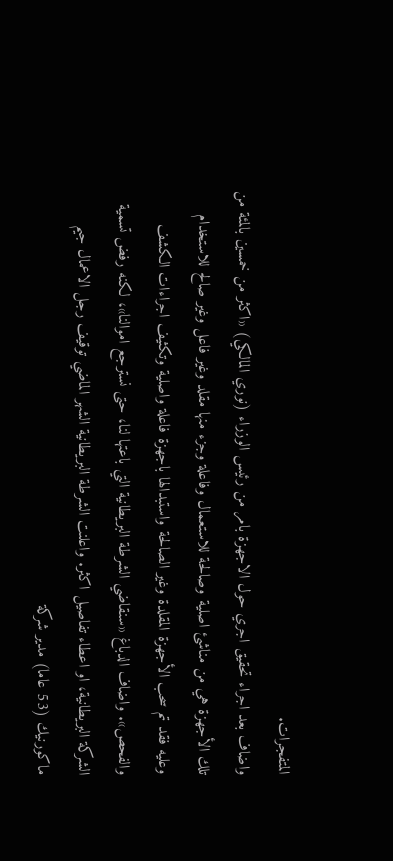المتفجرات.
واضاف بعد اجراء تحقيق اجري حول الاجهزة بامر من رئيس الوزراء (نوري المالكي) «اكثر من خمسين بالمئة من تلك الأجهزة هي من مناشئ اصلية وصالحة للاستعمال وفاعلة وجزء منها مقلد وغير فاعل وغير صالح للاستخدام وعليه فقد تم سحب الأجهزة المقلدة وغير الصالحة واستبدالها باجهزة فاعلة واصلية وتكثيف اجراءات الكشف والفحص». واضاف الدباغ «سنقاضي الشرطة البريطانية التي باعتها لنا، حتى نسترجع اموالنا»، لكنه رفض تسمية الشركة البريطانية، او اعطاء تفاصيل اكثر. واعلنت الشرطة البريطانية الشهر الماضي توقيف رجل الاعمال جيم ماكورنيك (53 عاما) مدير شركة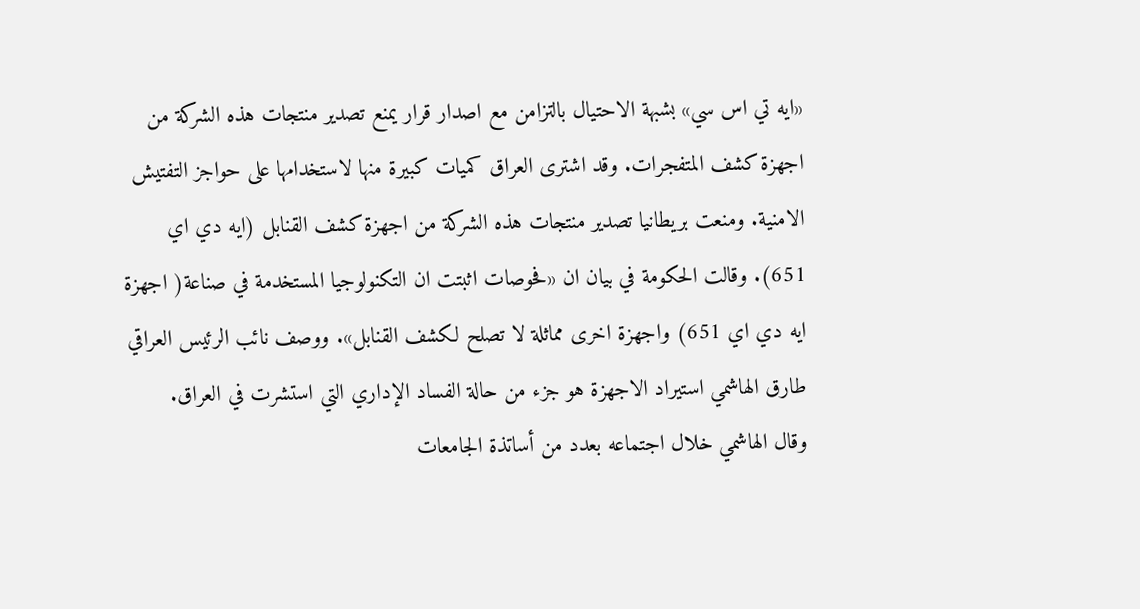«ايه تي اس سي» بشبهة الاحتيال بالتزامن مع اصدار قرار يمنع تصدير منتجات هذه الشركة من اجهزة كشف المتفجرات. وقد اشترى العراق كميات كبيرة منها لاستخدامها على حواجز التفتيش الامنية. ومنعت بريطانيا تصدير منتجات هذه الشركة من اجهزة كشف القنابل (ايه دي اي 651). وقالت الحكومة في بيان ان «فحوصات اثبتت ان التكنولوجيا المستخدمة في صناعة( اجهزة ايه دي اي 651) واجهزة اخرى مماثلة لا تصلح لكشف القنابل». ووصف نائب الرئيس العراقي طارق الهاشمي استيراد الاجهزة هو جزء من حالة الفساد الإداري التي استشرت في العراق.
وقال الهاشمي خلال اجتماعه بعدد من أساتذة الجامعات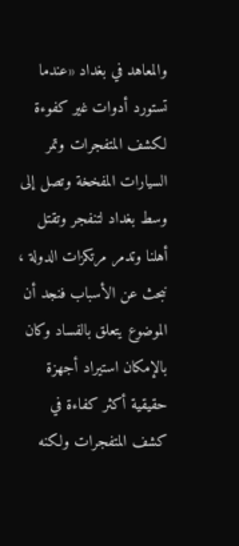والمعاهد في بغداد «عندما تستورد أدوات غير كفوءة لكشف المتفجرات وتمر السيارات المفخخة وتصل إلى وسط بغداد لتنفجر وتقتل أهلنا وتدمر مرتكزات الدولة ، نبحث عن الأسباب فنجد أن الموضوع يتعلق بالفساد وكان بالإمكان استيراد أجهزة حقيقية أكثر كفاءة في كشف المتفجرات ولكنه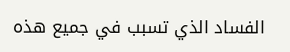الفساد الذي تسبب في جميع هذه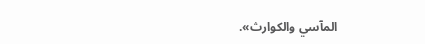المآسي والكوارث».